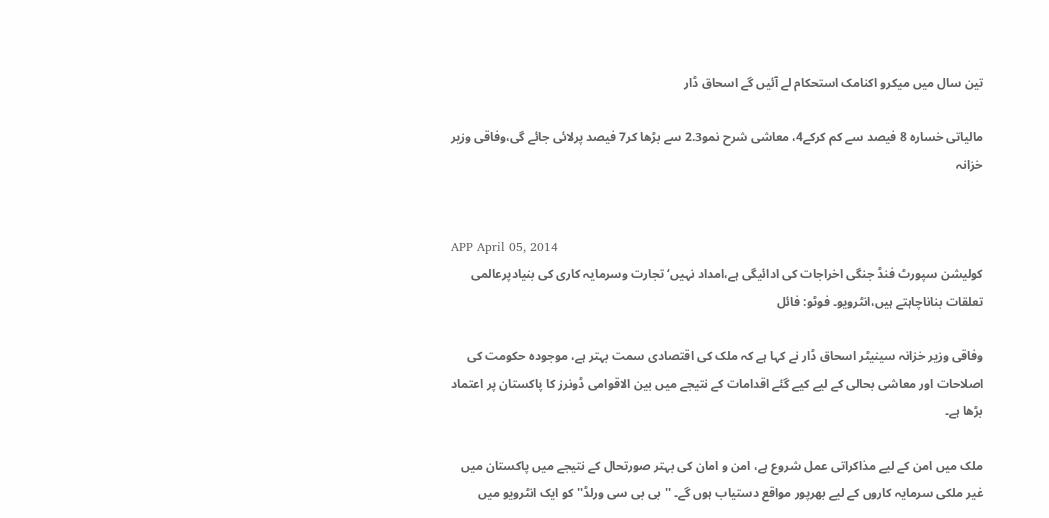تین سال میں میکرو اکنامک استحکام لے آئیں گے اسحاق ڈار

مالیاتی خسارہ 8 فیصد سے کم کرکے4، معاشی شرح نمو2.3 سے بڑھا کر7 فیصد پرلائی جائے گی،وفاقی وزیر خزانہ


APP April 05, 2014
کولیشن سپورٹ فنڈ جنگی اخراجات کی ادائیگی ہے،امداد نہیں‘تجارت وسرمایہ کاری کی بنیادپرعالمی تعلقات بناناچاہتے ہیں،انٹرویو۔ فوٹو: فائل

وفاقی وزیر خزانہ سینیٹر اسحاق ڈار نے کہا ہے کہ ملک کی اقتصادی سمت بہتر ہے، موجودہ حکومت کی اصلاحات اور معاشی بحالی کے لیے کیے گئے اقدامات کے نتیجے میں بین الاقوامی ڈونرز کا پاکستان پر اعتماد بڑھا ہے۔

ملک میں امن کے لیے مذاکراتی عمل شروع ہے، امن و امان کی بہتر صورتحال کے نتیجے میں پاکستان میں غیر ملکی سرمایہ کاروں کے لیے بھرپور مواقع دستیاب ہوں گے۔ ''بی بی سی ورلڈ'' کو ایک انٹرویو میں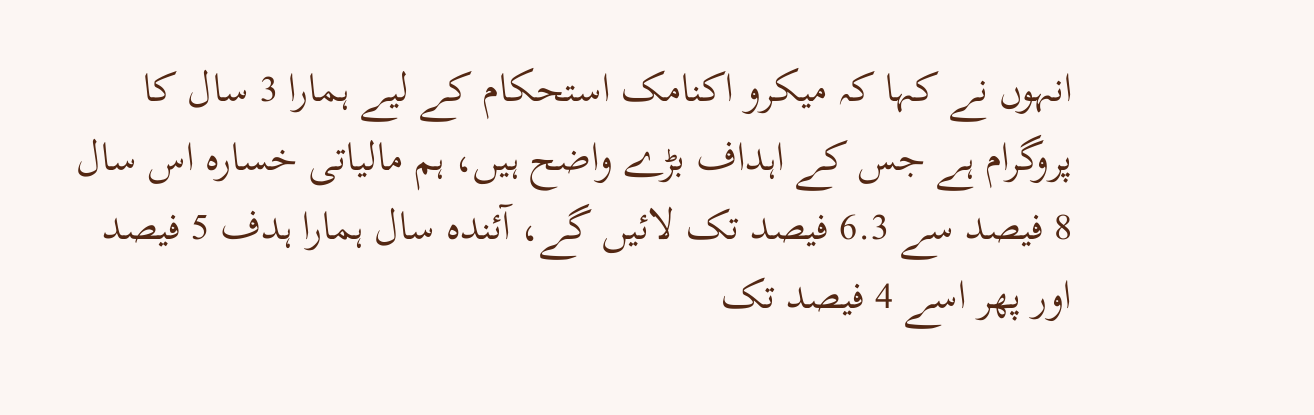انہوں نے کہا کہ میکرو اکنامک استحکام کے لیے ہمارا 3 سال کا پروگرام ہے جس کے اہداف بڑے واضح ہیں، ہم مالیاتی خسارہ اس سال 8 فیصد سے 6.3 فیصد تک لائیں گے، آئندہ سال ہمارا ہدف 5 فیصد اور پھر اسے 4 فیصد تک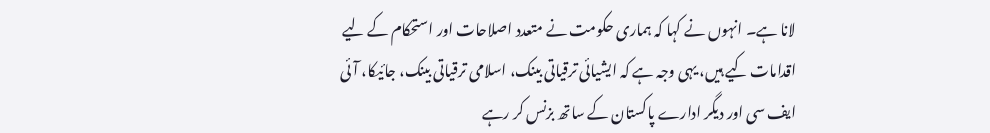لانا ہے۔ انہوں نے کہا کہ ہماری حکومت نے متعدد اصلاحات اور استحکام کے لیے اقدامات کیے ہیں، یہی وجہ ہے کہ ایشیائی ترقیاتی بینک، اسلامی ترقیاتی بینک، جائیکا، آئی ایف سی اور دیگر ادارے پاکستان کے ساتھ بزنس کر رہے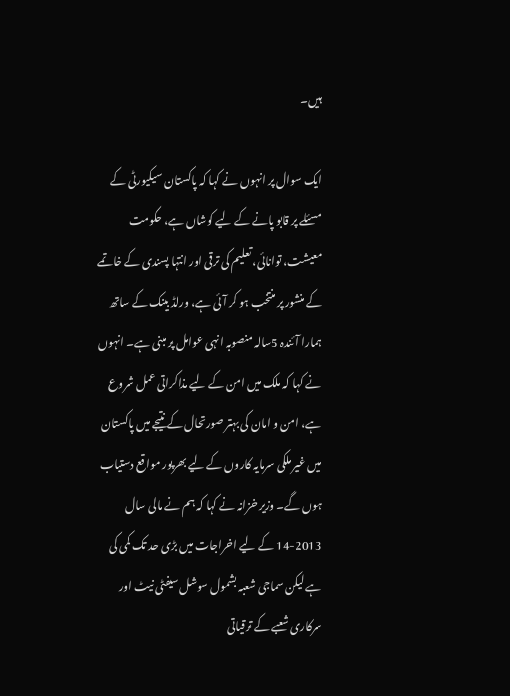ہیں۔

ایک سوال پر انہوں نے کہا کہ پاکستان سیکیورٹی کے مسئلے پر قابو پانے کے لیے کوشاں ہے، حکومت معیشت، توانائی، تعلیم کی ترقی اور انتہا پسندی کے خاتمے کے منشور پر منتخب ہو کر آئی ہے، ورلڈ بینک کے ساتھ ہمارا آئندہ 5سالہ منصوبہ انہی عوامل پر مبنی ہے۔ انہوں نے کہا کہ ملک میں امن کے لیے مذاکراتی عمل شروع ہے، امن و امان کی بہتر صورتحال کے نتیجے میں پاکستان میں غیر ملکی سرمایہ کاروں کے لیے بھرپور مواقع دستیاب ہوں گے۔ وزیر خزانہ نے کہا کہ ہم نے مالی سال 2013-14 کے لیے اخراجات میں بڑی حد تک کمی کی ہے لیکن سماجی شعبہ بشمول سوشل سیفٹی نیٹ اور سرکاری شعبے کے ترقیاتی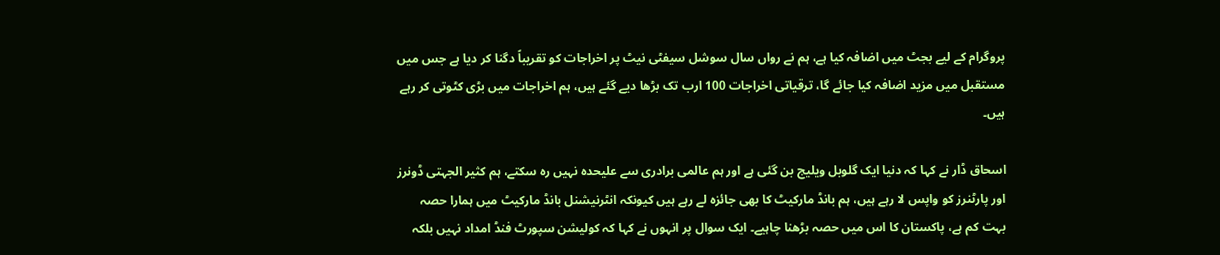پروگرام کے لیے بجٹ میں اضافہ کیا ہے، ہم نے رواں سال سوشل سیفٹی نیٹ پر اخراجات کو تقریباً دگنا کر دیا ہے جس میں مستقبل میں مزید اضافہ کیا جائے گا، ترقیاتی اخراجات 100 ارب تک بڑھا دیے گئے ہیں، ہم اخراجات میں بڑی کٹوتی کر رہے ہیں۔

اسحاق ڈار نے کہا کہ دنیا ایک گلوبل ویلیج بن گئی ہے اور ہم عالمی برادری سے علیحدہ نہیں رہ سکتے، ہم کثیر الجہتی ڈونرز اور پارٹنرز کو واپس لا رہے ہیں، ہم بانڈ مارکیٹ کا بھی جائزہ لے رہے ہیں کیونکہ انٹرنیشنل بانڈ مارکیٹ میں ہمارا حصہ بہت کم ہے، پاکستان کا اس میں حصہ بڑھنا چاہیے۔ ایک سوال پر انہوں نے کہا کہ کولیشن سپورٹ فنڈ امداد نہیں بلکہ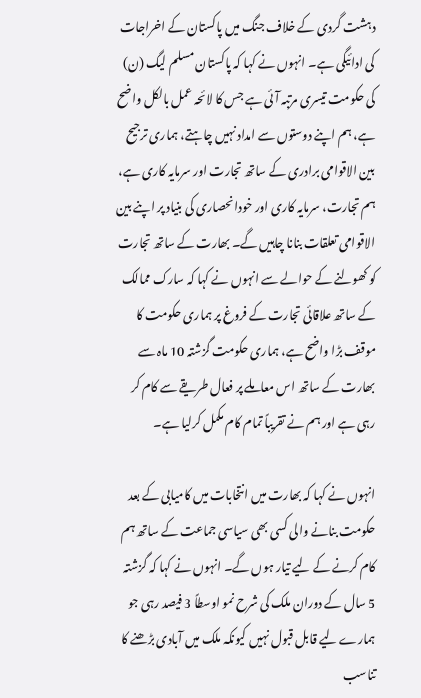دہشت گردی کے خلاف جنگ میں پاکستان کے اخراجات کی ادائیگی ہے۔ انہوں نے کہا کہ پاکستان مسلم لیگ (ن) کی حکومت تیسری مرتبہ آئی ہے جس کا لائحہ عمل بالکل واضح ہے، ہم اپنے دوستوں سے امداد نہیں چاہتے، ہماری ترجیح بین الاقوامی برادری کے ساتھ تجارت اور سرمایہ کاری ہے، ہم تجارت، سرمایہ کاری اور خودانحصاری کی بنیاد پر اپنے بین الاقوامی تعلقات بنانا چاہیں گے۔ بھارت کے ساتھ تجارت کو کھولنے کے حوالے سے انہوں نے کہا کہ سارک ممالک کے ساتھ علاقائی تجارت کے فروغ پر ہماری حکومت کا موقف بڑا واضح ہے، ہماری حکومت گزشتہ 10 ماہ سے بھارت کے ساتھ اس معاملے پر فعال طریقے سے کام کر رہی ہے اور ہم نے تقریباً تمام کام مکمل کرلیا ہے۔

انہوں نے کہا کہ بھارت میں انتخابات میں کامیابی کے بعد حکومت بنانے والی کسی بھی سیاسی جماعت کے ساتھ ہم کام کرنے کے لیے تیار ہوں گے۔ انہوں نے کہا کہ گزشتہ 5 سال کے دوران ملک کی شرح نمو اوسطاً 3 فیصد رہی جو ہمارے لیے قابل قبول نہیں کیونکہ ملک میں آبادی بڑھنے کا تناسب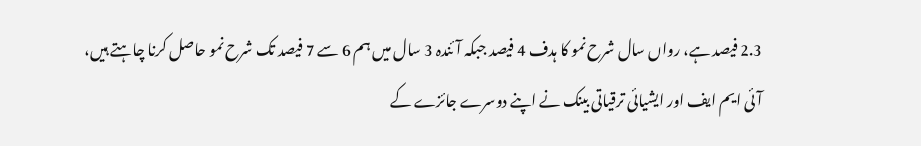2.3 فیصد ہے، رواں سال شرح نمو کا ہدف 4 فیصد جبکہ آئندہ 3 سال میں ہم 6 سے 7 فیصد تک شرح نمو حاصل کرنا چاہتے ہیں، آئی ایم ایف اور ایشیائی ترقیاتی بینک نے اپنے دوسرے جائزے کے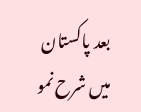بعد پاکستان میں شرح نمو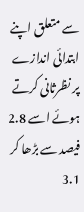سے متعلق اپنے ابتدائی اندازے پر نظرثانی کرتے ہوئے اسے 2.8 فیصد سے بڑھا کر 3.1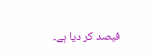فیصد کر دیا ہے۔